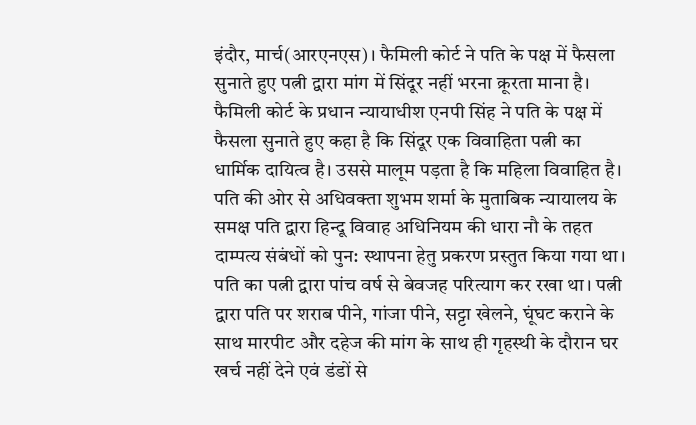इंदौर, मार्च(आरएनएस)। फैमिली कोर्ट ने पति के पक्ष में फैसला सुनाते हुए पत्नी द्वारा मांग में सिंदूर नहीं भरना क्रूरता माना है। फैमिली कोर्ट के प्रधान न्यायाधीश एनपी सिंह ने पति के पक्ष में फैसला सुनाते हुए कहा है कि सिंदूर एक विवाहिता पत्नी का धार्मिक दायित्व है। उससे मालूम पड़ता है कि महिला विवाहित है। पति की ओर से अधिवक्ता शुभम शर्मा के मुताबिक न्यायालय के समक्ष पति द्वारा हिन्दू विवाह अधिनियम की धारा नौ के तहत दाम्पत्य संबंधों को पुन: स्थापना हेतु प्रकरण प्रस्तुत किया गया था। पति का पत्नी द्वारा पांच वर्ष से बेवजह परित्याग कर रखा था। पत्नी द्वारा पति पर शराब पीने, गांजा पीने, सट्टा खेलने, घूंघट कराने के साथ मारपीट और दहेज की मांग के साथ ही गृहस्थी के दौरान घर खर्च नहीं देने एवं डंडों से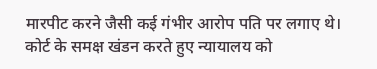मारपीट करने जैसी कई गंभीर आरोप पति पर लगाए थे। कोर्ट के समक्ष खंडन करते हुए न्यायालय को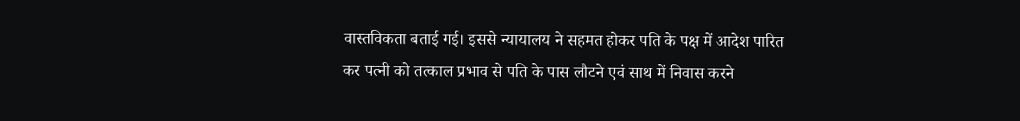वास्तविकता बताई गई। इससे न्यायालय ने सहमत होकर पति के पक्ष में आदेश पारित कर पत्नी को तत्काल प्रभाव से पति के पास लौटने एवं साथ में निवास करने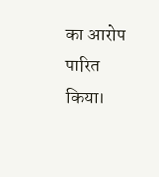का आरोप पारित किया।